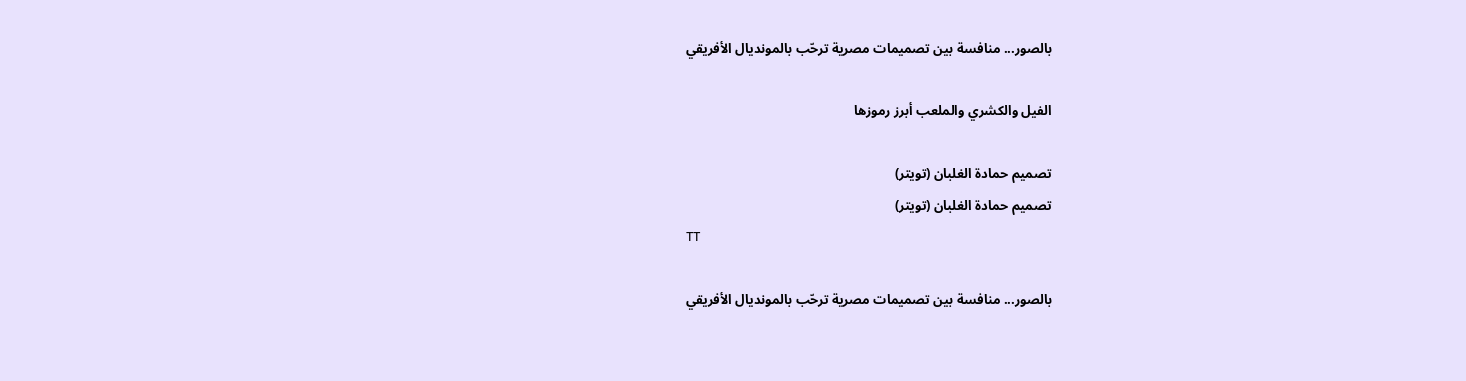بالصور... منافسة بين تصميمات مصرية ترحّب بالمونديال الأفريقي

الفيل والكشري والملعب أبرز رموزها

تصميم حمادة الغلبان (تويتر)
تصميم حمادة الغلبان (تويتر)
TT

بالصور... منافسة بين تصميمات مصرية ترحّب بالمونديال الأفريقي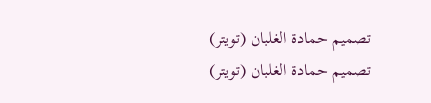تصميم حمادة الغلبان (تويتر)
تصميم حمادة الغلبان (تويتر)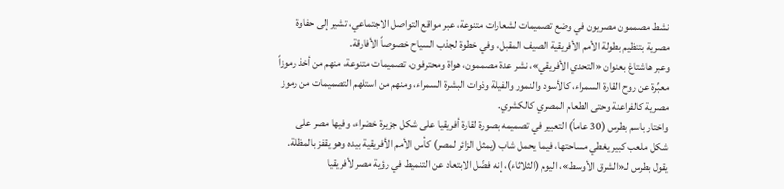نشط مصممون مصريون في وضع تصميمات لشعارات متنوعة، عبر مواقع التواصل الاجتماعي، تشير إلى حفاوة مصرية بتنظيم بطولة الأمم الأفريقية الصيف المقبل، وفي خطوة لجذب السياح خصوصاً الأفارقة.
وعبر هاشتاغ بعنوان «التحدي الأفريقي»، نشر عدة مصممون، هواة ومحترفون، تصميمات متنوعة، منهم من أخذ رموزاً معبِّرة عن روح القارة السمراء، كالأسود والنمور والفيلة وذوات البشرة السمراء، ومنهم من استلهم التصميمات من رموز مصرية كالفراعنة وحتى الطعام المصري كالكشري.
واختار باسم بطرس (30 عاماً) التعبير في تصميمه بصورة لقارة أفريقيا على شكل جزيرة خضراء، وفيها مصر على شكل ملعب كبير يغطي مساحتها، فيما يحمل شاب (يمثل الزائر لمصر) كأس الأمم الأفريقية بيده وهو يقفز بالمظلة.
يقول بطرس لـ«الشرق الأوسط»، اليوم (الثلاثاء)، إنه فضّل الابتعاد عن التنميط في رؤية مصر لأفريقيا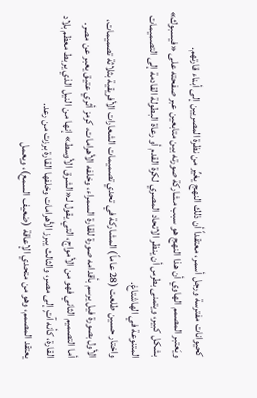كحيوانات مفترسة ورجل أسمر، معتقداً أن ذلك النهج يغيِّر من نظرة المصريين إلى أبناء قارتهم.
ويَعتبر المصمم الهاوي أن هذا النهج هو سبب مشاركة صورته بين متابعين عبر صفحته على «فيسبوك» بشكل كبير، ويتمنى بطرس أن ينظر الاتحاد المصري لكرة القدم أو رعاة البطولة القادمة إلى التصميمات المتنوعة في الهاشتاغ.
واختار حسين طلعت (28 عاماً) المشاركة في تحدي تصميمات الشعارات الأفريقية بثلاثة تصميمات، الأول بصورة فيل يرسم بأقدامه صورة للقارة السمراء، وخلفه الأهرامات، كرمز أثري عتيق يعبر عن مصر.
أما التصميم الثاني فهو من الأمواج، التي يقول لـ«الشرق الأوسط» إنها من النيل الذي يربط معظم بلاد القارة، كأنه آتٍ إلى مصر، والثالث يبرز الأهرامات وخلفها القارة برزت من رعد.
يعتقد المصمم، وهو من متحدي الإعاقة (ضعيف السمع)، ويعمل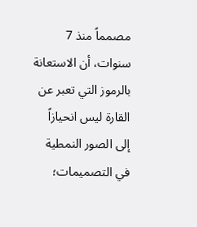مصمماً منذ 7 سنوات، أن الاستعانة بالرموز التي تعبر عن القارة ليس انحيازاً إلى الصور النمطية في التصميمات؛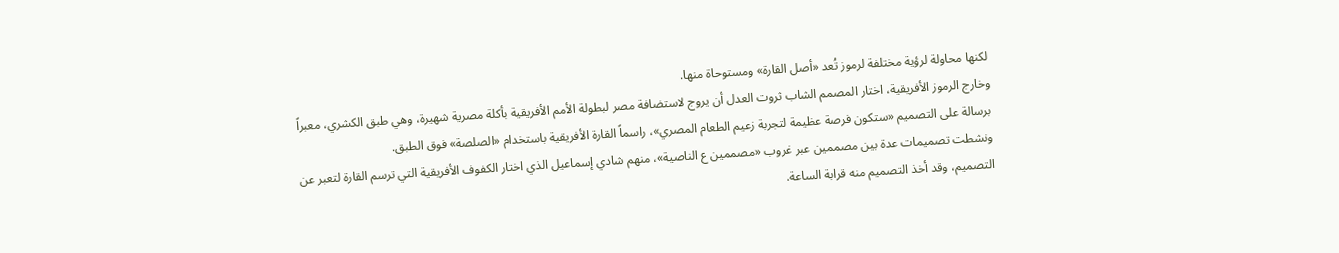لكنها محاولة لرؤية مختلفة لرموز تُعد «أصل القارة» ومستوحاة منها.
وخارج الرموز الأفريقية، اختار المصمم الشاب ثروت العدل أن يروج لاستضافة مصر لبطولة الأمم الأفريقية بأكلة مصرية شهيرة، وهي طبق الكشري، معبراً برسالة على التصميم «ستكون فرصة عظيمة لتجربة زعيم الطعام المصري»، راسماً القارة الأفريقية باستخدام «الصلصة» فوق الطبق.
ونشطت تصميمات عدة بين مصممين عبر غروب «مصممين ع الناصية»، منهم شادي إسماعيل الذي اختار الكفوف الأفريقية التي ترسم القارة لتعبر عن التصميم، وقد أخذ التصميم منه قرابة الساعة.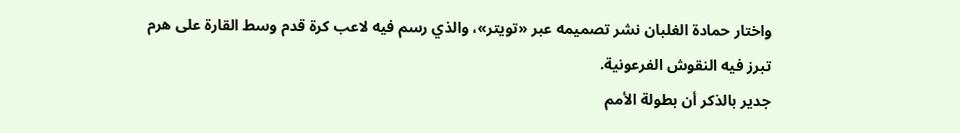واختار حمادة الغلبان نشر تصميمه عبر «تويتر»، والذي رسم فيه لاعب كرة قدم وسط القارة على هرم تبرز فيه النقوش الفرعونية.
جدير بالذكر أن بطولة الأمم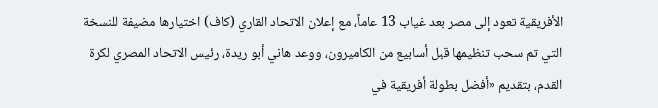الأفريقية تعود إلى مصر بعد غياب 13 عاماً، مع إعلان الاتحاد القاري (كاف) اختيارها مضيفة للنسخة التي تم سحب تنظيمها قبل أسابيع من الكاميرون، ووعد هاني أبو ريدة، رئيس الاتحاد المصري لكرة القدم، بتقديم «أفضل بطولة أفريقية في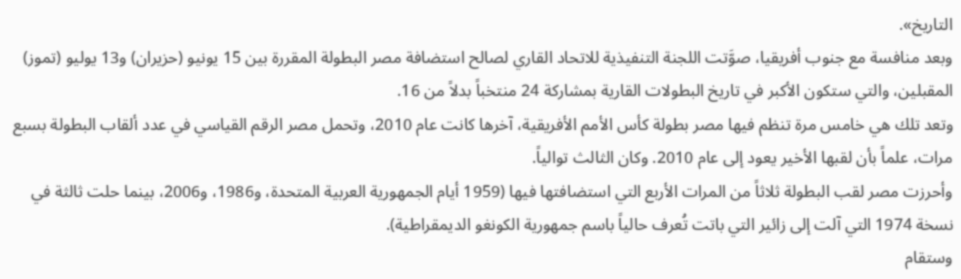التاريخ».
وبعد منافسة مع جنوب أفريقيا، صوَّتت اللجنة التنفيذية للاتحاد القاري لصالح استضافة مصر البطولة المقررة بين 15 يونيو (حزيران) و13 يوليو (تموز) المقبلين، والتي ستكون الأكبر في تاريخ البطولات القارية بمشاركة 24 منتخباً بدلاً من 16.
وتعد تلك هي خامس مرة تنظم فيها مصر بطولة كأس الأمم الأفريقية، آخرها كانت عام 2010، وتحمل مصر الرقم القياسي في عدد ألقاب البطولة بسبع مرات، علماً بأن لقبها الأخير يعود إلى عام 2010. وكان الثالث توالياً.
وأحرزت مصر لقب البطولة ثلاثاً من المرات الأربع التي استضافتها فيها (1959 أيام الجمهورية العربية المتحدة، و1986، و2006، بينما حلت ثالثة في نسخة 1974 التي آلت إلى زائير التي باتت تُعرف حالياً باسم جمهورية الكونغو الديمقراطية).
وستقام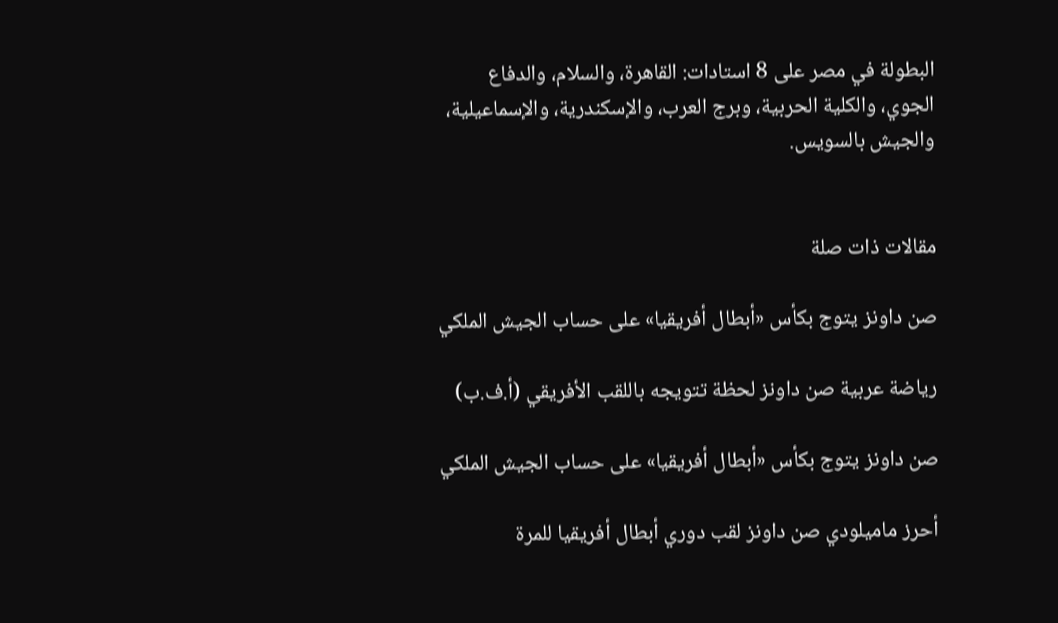البطولة في مصر على 8 استادات: القاهرة، والسلام، والدفاع الجوي، والكلية الحربية، وبرج العرب، والإسكندرية، والإسماعيلية، والجيش بالسويس.


مقالات ذات صلة

صن داونز يتوج بكأس «أبطال أفريقيا» على حساب الجيش الملكي

رياضة عربية صن داونز لحظة تتويجه باللقب الأفريقي (أ.ف.ب)

صن داونز يتوج بكأس «أبطال أفريقيا» على حساب الجيش الملكي

أحرز ماميلودي صن داونز لقب دوري أبطال أفريقيا للمرة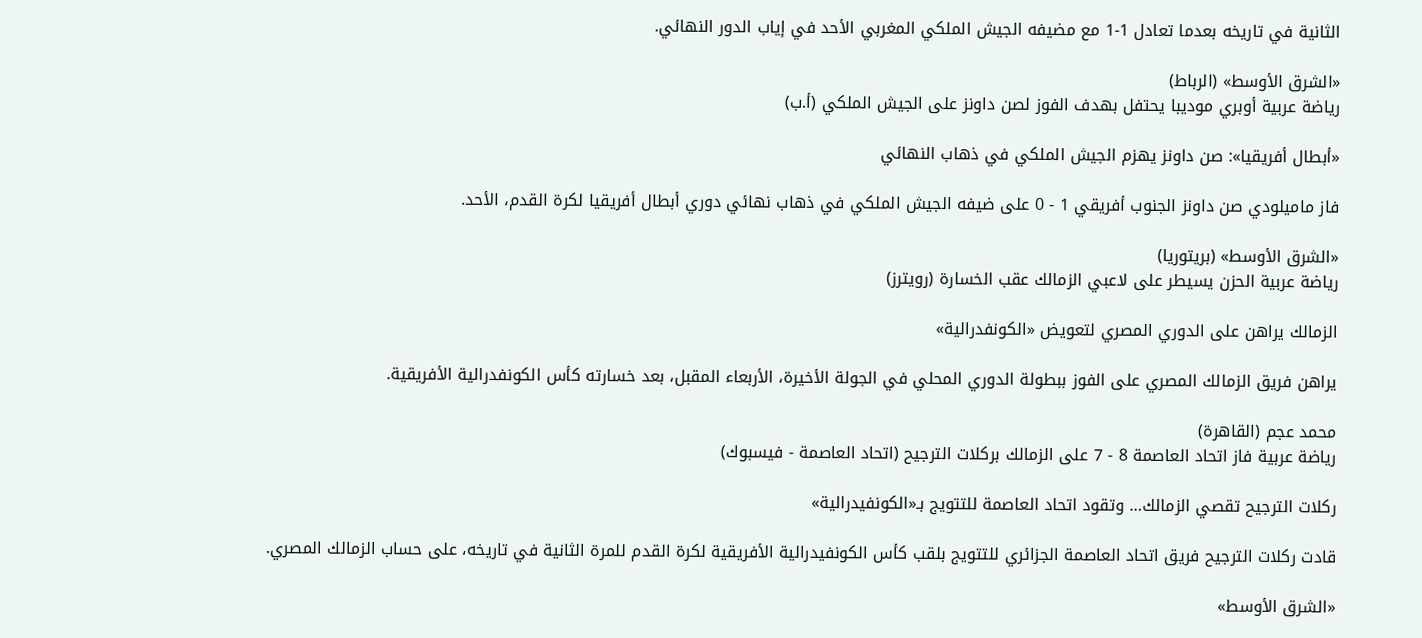الثانية في تاريخه بعدما تعادل 1-1 مع مضيفه الجيش الملكي المغربي الأحد في إياب الدور النهائي.

«الشرق الأوسط» (الرباط)
رياضة عربية أوبري موديبا يحتفل بهدف الفوز لصن داونز على الجيش الملكي (أ.ب)

«أبطال أفريقيا»: صن داونز يهزم الجيش الملكي في ذهاب النهائي

فاز ماميلودي صن داونز الجنوب أفريقي 1 - 0 على ضيفه الجيش الملكي في ذهاب نهائي دوري أبطال أفريقيا لكرة القدم، الأحد.

«الشرق الأوسط» (بريتوريا)
رياضة عربية الحزن يسيطر على لاعبي الزمالك عقب الخسارة (رويترز)

الزمالك يراهن على الدوري المصري لتعويض «الكونفدرالية»

يراهن فريق الزمالك المصري على الفوز ببطولة الدوري المحلي في الجولة الأخيرة، الأربعاء المقبل، بعد خسارته كأس الكونفدرالية الأفريقية.

محمد عجم (القاهرة)
رياضة عربية فاز اتحاد العاصمة 8 - 7 على الزمالك بركلات الترجيح (اتحاد العاصمة - فيسبوك)

ركلات الترجيح تقصي الزمالك… وتقود اتحاد العاصمة للتتويج بـ«الكونفيدرالية»

قادت ركلات الترجيح فريق اتحاد العاصمة الجزائري للتتويج بلقب كأس الكونفيدرالية الأفريقية لكرة القدم للمرة الثانية في تاريخه، على حساب الزمالك المصري.

«الشرق الأوسط»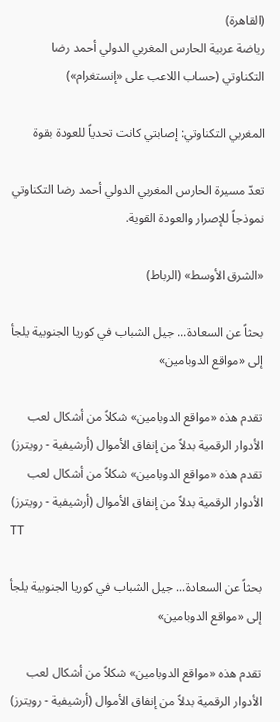(القاهرة)
رياضة عربية الحارس المغربي الدولي أحمد رضا التكناوتي (حساب اللاعب على «إنستغرام»)

المغربي التكناوتي: إصابتي كانت تحدياً للعودة بقوة

تعدّ مسيرة الحارس المغربي الدولي أحمد رضا التكناوتي نموذجاً للإصرار والعودة القوية.

«الشرق الأوسط» (الرباط)

بحثاً عن السعادة... جيل الشباب في كوريا الجنوبية يلجأ إلى «مواقع الدوبامين»

تقدم هذه «مواقع الدوبامين» شكلاً من أشكال لعب الأدوار الرقمية بدلاً من إنفاق الأموال (أرشيفية - رويترز)
تقدم هذه «مواقع الدوبامين» شكلاً من أشكال لعب الأدوار الرقمية بدلاً من إنفاق الأموال (أرشيفية - رويترز)
TT

بحثاً عن السعادة... جيل الشباب في كوريا الجنوبية يلجأ إلى «مواقع الدوبامين»

تقدم هذه «مواقع الدوبامين» شكلاً من أشكال لعب الأدوار الرقمية بدلاً من إنفاق الأموال (أرشيفية - رويترز)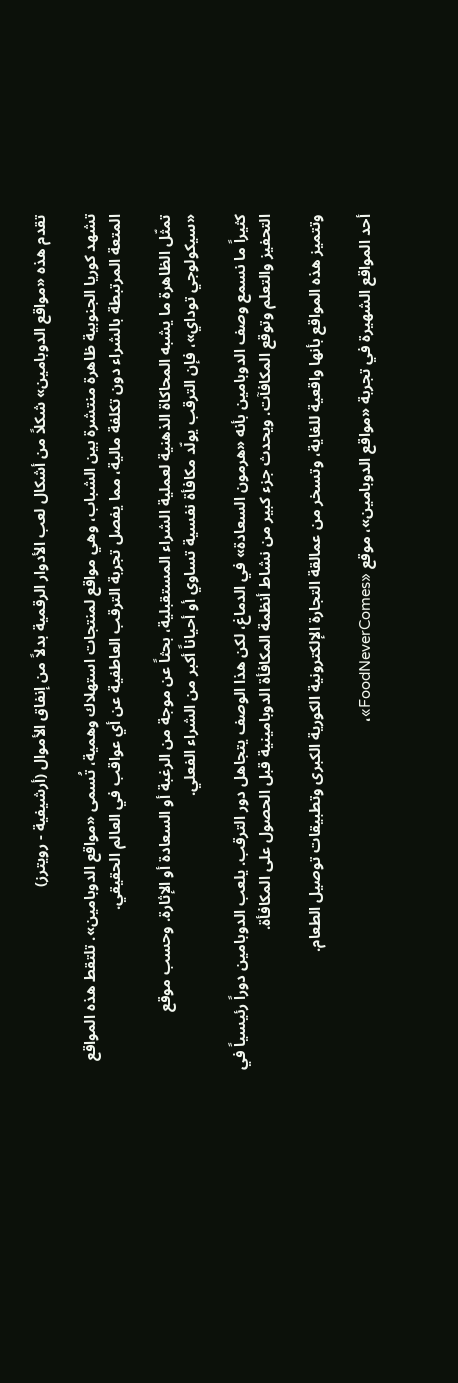تقدم هذه «مواقع الدوبامين» شكلاً من أشكال لعب الأدوار الرقمية بدلاً من إنفاق الأموال (أرشيفية - رويترز)

تشهد كوريا الجنوبية ظاهرة منتشرة بين الشباب، وهي مواقع لمنتجات استهلاك وهمية، تُسمى «مواقع الدوبامين». تلتقط هذه المواقع المتعة المرتبطة بالشراء دون تكلفة مالية، مما يفصل تجربة الترقب العاطفية عن أي عواقب في العالم الحقيقي.

تمثّل الظاهرة ما يشبه المحاكاة الذهنية لعملية الشراء المستقبلية، بحثاً عن موجة من الرغبة أو السعادة أو الإثارة. وحسب موقع «سيكولوجي توداي»، فإن الترقب يولّد مكافأة نفسية تساوي أو أحياناً أكبر من الشراء الفعلي.

كثيراً ما نسمع وصف الدوبامين بأنه «هرمون السعادة» في الدماغ، لكن هذا الوصف يتجاهل دور الترقب. يلعب الدوبامين دوراً رئيسياً في التحفيز والتعلم وتوقع المكافآت. ويحدث جزء كبير من نشاط أنظمة المكافأة الدوبامينية قبل الحصول على المكافأة.

وتتميز هذه المواقع بأنها واقعية للغاية، وتسخر من عمالقة التجارة الإلكترونية الكورية الكبرى وتطبيقات توصيل الطعام.

أحد المواقع الشهيرة في تجربة «مواقع الدوبامين»، موقع «FoodNeverComes»،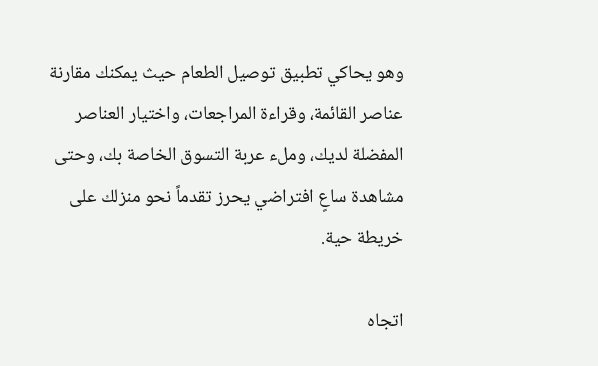وهو يحاكي تطبيق توصيل الطعام حيث يمكنك مقارنة عناصر القائمة، وقراءة المراجعات، واختيار العناصر المفضلة لديك، وملء عربة التسوق الخاصة بك، وحتى مشاهدة ساعٍ افتراضي يحرز تقدماً نحو منزلك على خريطة حية.

اتجاه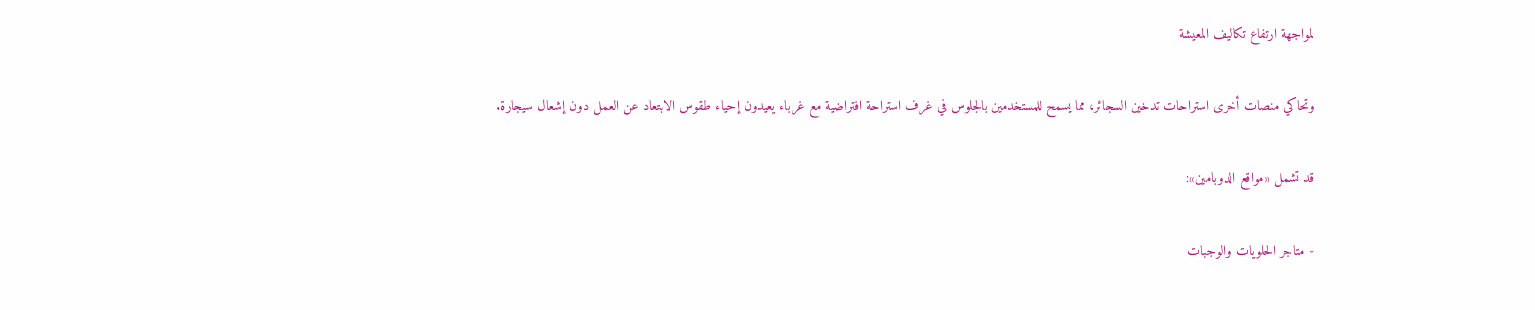لمواجهة ارتفاع تكاليف المعيشة

وتحاكي منصات أخرى استراحات تدخين السجائر، مما يسمح للمستخدمين بالجلوس في غرف استراحة افتراضية مع غرباء يعيدون إحياء طقوس الابتعاد عن العمل دون إشعال سيجارة.

قد تشمل «مواقع الدوبامين»:

- متاجر الحلويات والوجبات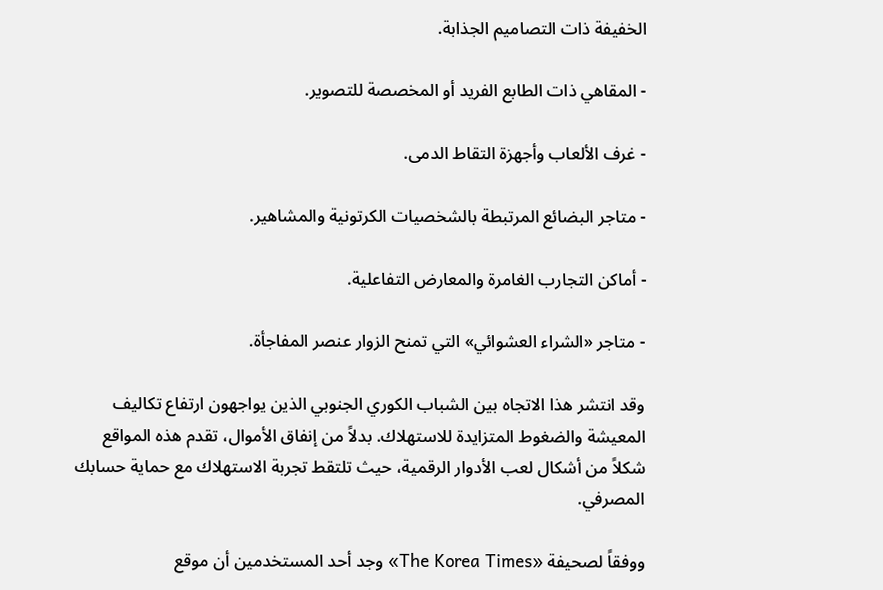الخفيفة ذات التصاميم الجذابة.

- المقاهي ذات الطابع الفريد أو المخصصة للتصوير.

- غرف الألعاب وأجهزة التقاط الدمى.

- متاجر البضائع المرتبطة بالشخصيات الكرتونية والمشاهير.

- أماكن التجارب الغامرة والمعارض التفاعلية.

- متاجر «الشراء العشوائي» التي تمنح الزوار عنصر المفاجأة.

وقد انتشر هذا الاتجاه بين الشباب الكوري الجنوبي الذين يواجهون ارتفاع تكاليف المعيشة والضغوط المتزايدة للاستهلاك. بدلاً من إنفاق الأموال، تقدم هذه المواقع شكلاً من أشكال لعب الأدوار الرقمية، حيث تلتقط تجربة الاستهلاك مع حماية حسابك المصرفي.

ووفقاً لصحيفة «The Korea Times» وجد أحد المستخدمين أن موقع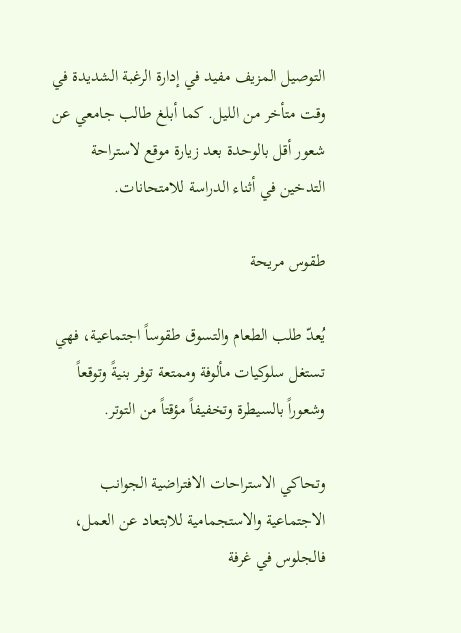التوصيل المزيف مفيد في إدارة الرغبة الشديدة في وقت متأخر من الليل. كما أبلغ طالب جامعي عن شعور أقل بالوحدة بعد زيارة موقع لاستراحة التدخين في أثناء الدراسة للامتحانات.

طقوس مريحة

يُعدّ طلب الطعام والتسوق طقوساً اجتماعية، فهي تستغل سلوكيات مألوفة وممتعة توفر بنيةً وتوقعاً وشعوراً بالسيطرة وتخفيفاً مؤقتاً من التوتر.

وتحاكي الاستراحات الافتراضية الجوانب الاجتماعية والاستجمامية للابتعاد عن العمل، فالجلوس في غرفة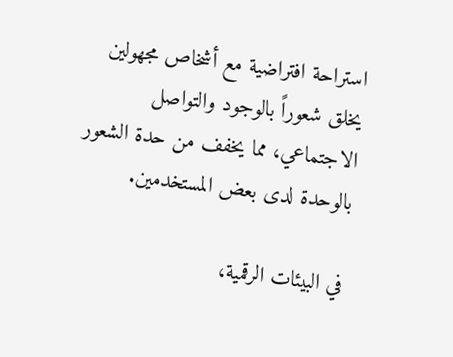استراحة افتراضية مع أشخاص مجهولين يخلق شعوراً بالوجود والتواصل الاجتماعي، مما يخفف من حدة الشعور بالوحدة لدى بعض المستخدمين.

في البيئات الرقمية،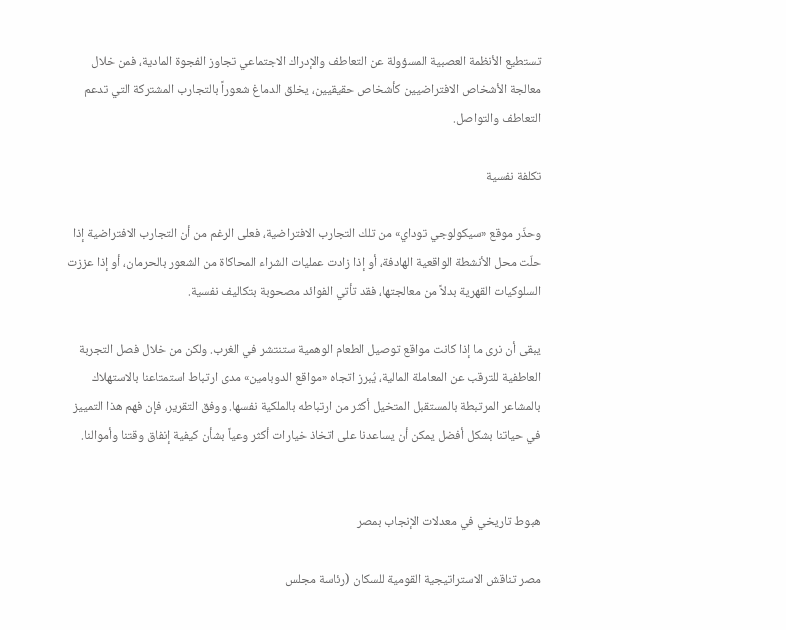تستطيع الأنظمة العصبية المسؤولة عن التعاطف والإدراك الاجتماعي تجاوز الفجوة المادية، فمن خلال معالجة الأشخاص الافتراضيين كأشخاص حقيقيين، يخلق الدماغ شعوراً بالتجارب المشتركة التي تدعم التعاطف والتواصل.

تكلفة نفسية

وحذّر موقع «سيكولوجي توداي» من تلك التجارب الافتراضية، فعلى الرغم من أن التجارب الافتراضية إذا حلّت محل الأنشطة الواقعية الهادفة، أو إذا زادت عمليات الشراء المحاكاة من الشعور بالحرمان، أو إذا عززت السلوكيات القهرية بدلاً من معالجتها، فقد تأتي الفوائد مصحوبة بتكاليف نفسية.

يبقى أن نرى ما إذا كانت مواقع توصيل الطعام الوهمية ستنتشر في الغرب. ولكن من خلال فصل التجربة العاطفية للترقب عن المعاملة المالية، يُبرز اتجاه «مواقع الدوبامين» مدى ارتباط استمتاعنا بالاستهلاك بالمشاعر المرتبطة بالمستقبل المتخيل أكثر من ارتباطه بالملكية نفسها. ووفق التقرير، فإن فهم هذا التمييز في حياتنا بشكل أفضل يمكن أن يساعدنا على اتخاذ خيارات أكثر وعياً بشأن كيفية إنفاق وقتنا وأموالنا.


هبوط تاريخي في معدلات الإنجاب بمصر

مصر تناقش الاستراتيجية القومية للسكان (رئاسة مجلس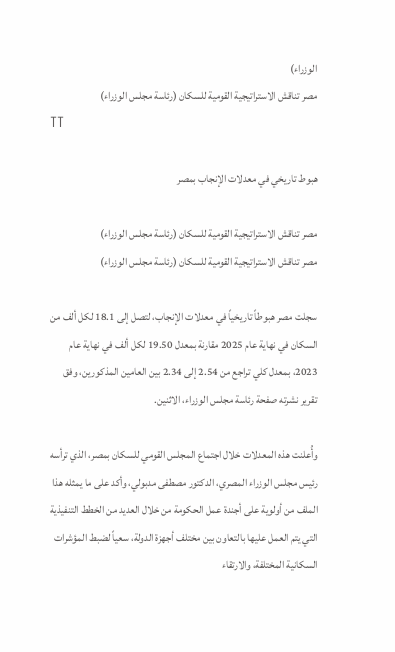الوزراء)
مصر تناقش الاستراتيجية القومية للسكان (رئاسة مجلس الوزراء)
TT

هبوط تاريخي في معدلات الإنجاب بمصر

مصر تناقش الاستراتيجية القومية للسكان (رئاسة مجلس الوزراء)
مصر تناقش الاستراتيجية القومية للسكان (رئاسة مجلس الوزراء)

سجلت مصر هبوطاً تاريخياً في معدلات الإنجاب، لتصل إلى 18.1 لكل ألف من السكان في نهاية عام 2025 مقارنة بمعدل 19.50 لكل ألف في نهاية عام 2023، بمعدل كلي تراجع من 2.54 إلى 2.34 بين العامين المذكورين، وفق تقرير نشرته صفحة رئاسة مجلس الوزراء، الاثنين.

وأُعلنت هذه المعدلات خلال اجتماع المجلس القومي للسكان بمصر، الذي ترأسه رئيس مجلس الوزراء المصري، الدكتور مصطفى مدبولي، وأكد على ما يمثله هذا الملف من أولوية على أجندة عمل الحكومة من خلال العديد من الخطط التنفيذية التي يتم العمل عليها بالتعاون بين مختلف أجهزة الدولة، سعياً لضبط المؤشرات السكانية المختلفة، والارتقاء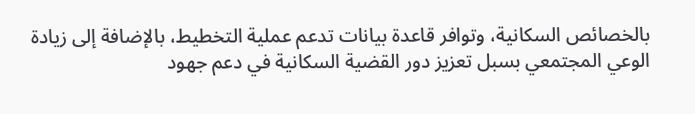بالخصائص السكانية، وتوافر قاعدة بيانات تدعم عملية التخطيط، بالإضافة إلى زيادة الوعي المجتمعي بسبل تعزيز دور القضية السكانية في دعم جهود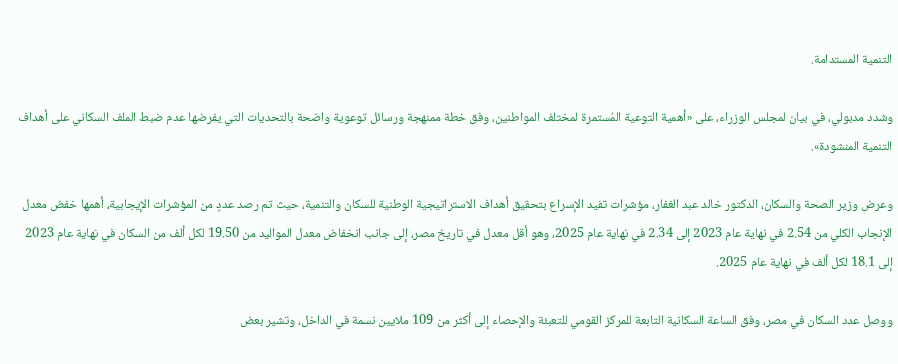التنمية المستدامة.

وشدد مدبولي، في بيان لمجلس الوزراء، على «أهمية التوعية المُستمرة لمختلف المواطنين، وفق خطة ممنهجة ورسائل توعوية واضحة بالتحديات التي يفرضها عدم ضبط الملف السكاني على أهداف التنمية المنشودة».

وعرض وزير الصحة والسكان، الدكتور خالد عبد الغفار، مؤشرات تفيد الإسراع بتحقيق أهداف الاستراتيجية الوطنية للسكان والتنمية، حيث تم رصد عددٍ من المؤشرات الإيجابية، أهمها خفض معدل الإنجاب الكلي من 2.54 في نهاية عام 2023 إلى 2.34 في نهاية عام 2025، وهو أقل معدل في تاريخ مصر، إلى جانب انخفاض معدل المواليد من 19.50 لكل ألف من السكان في نهاية عام 2023 إلى 18.1 لكل ألف في نهاية عام 2025.

ووصل عدد السكان في مصر، وفق الساعة السكانية التابعة للمركز القومي للتعبئة والإحصاء إلى أكثر من 109 ملايين نسمة في الداخل، وتشير بعض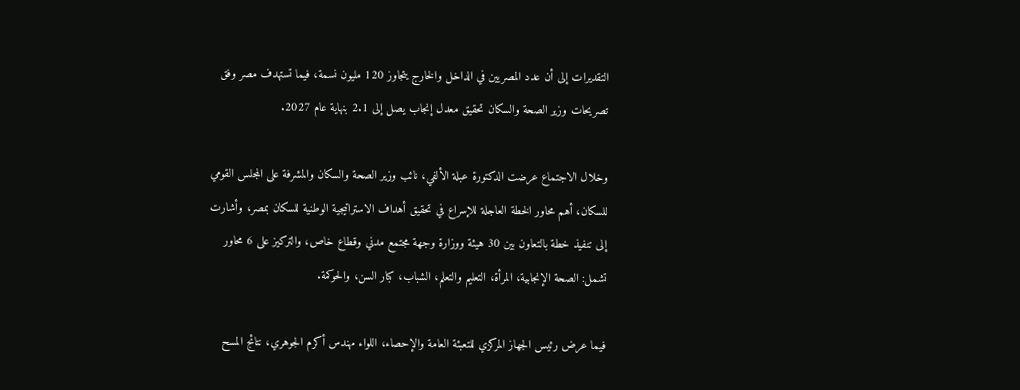التقديرات إلى أن عدد المصريين في الداخل والخارج يتجاوز 120 مليون نسمة، فيما تستهدف مصر وفق تصريحات وزير الصحة والسكان تحقيق معدل إنجاب يصل إلى 2.1 بنهاية عام 2027.

وخلال الاجتماع عرضت الدكتورة عبلة الألفي، نائب وزير الصحة والسكان والمشرفة على المجلس القومي للسكان، أهم محاور الخطة العاجلة للإسراع في تحقيق أهداف الاستراتيجية الوطنية للسكان بمصر، وأشارت إلى تنفيذ خطة بالتعاون بين 30 هيئة ووزارة وجهة مجتمع مدني وقطاع خاص، والتركيز على 6 محاور تشمل: الصحة الإنجابية، المرأة، التعليم والتعلم، الشباب، كبار السن، والحوكمة.

فيما عرض رئيس الجهاز المركزي للتعبئة العامة والإحصاء، اللواء مهندس أكرم الجوهري، نتائج المسح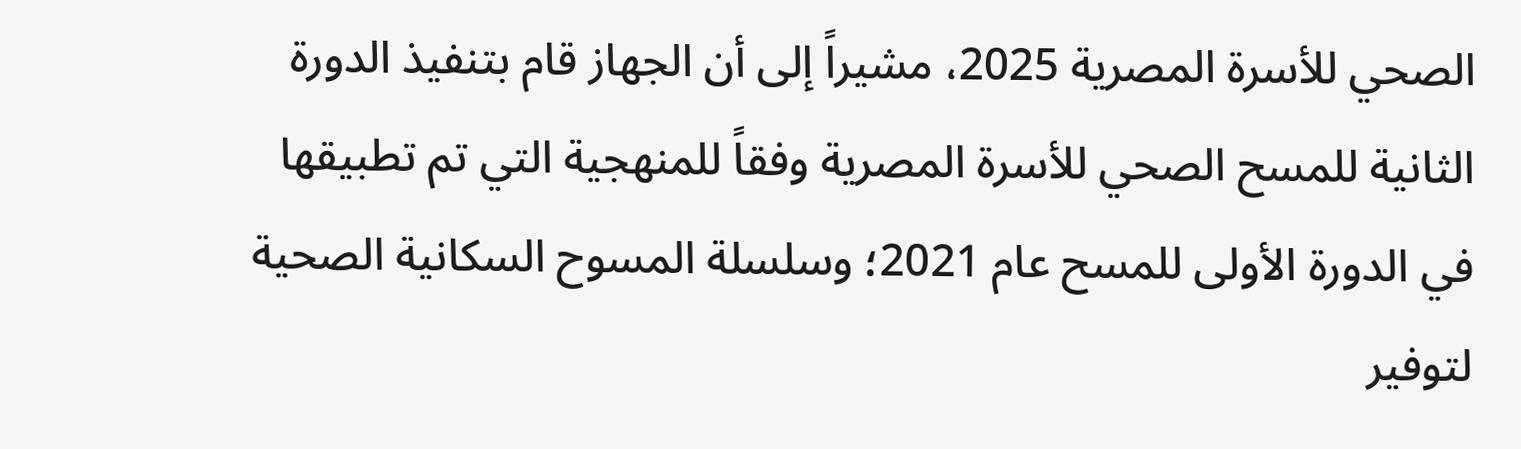الصحي للأسرة المصرية 2025، مشيراً إلى أن الجهاز قام بتنفيذ الدورة الثانية للمسح الصحي للأسرة المصرية وفقاً للمنهجية التي تم تطبيقها في الدورة الأولى للمسح عام 2021؛ وسلسلة المسوح السكانية الصحية لتوفير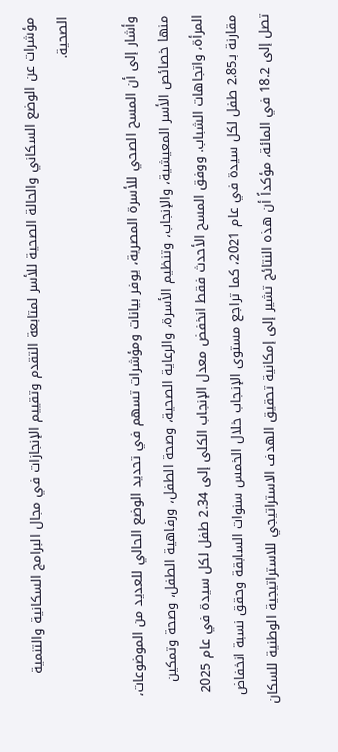مؤشرات عن الوضع السكاني والحالة الصحية للأسر لمتابعة التقدم وتقييم الإنجازات في مجال البرامج السكانية والتنمية الصحية.

وأشار إلى أن المسح الصحي للأسرة المصرية، يوفر بيانات ومؤشرات تسهم في تحديد الوضع الحالي للعديد من الموضوعات، منها خصائص الأسر المعيشية، والإنجاب، وتنظيم الأسرة، والرعاية الصحية، وصحة الطفل، ورفاهية الطفل، وصحة وتمكين المرأة، واتجاهات الشباب. ووفق المسح الأحدث فقط انخفض معدل الإنجاب الكلى إلى 2.34 طفل لكل سيدة في عام 2025 مقارنة بـ2.85 طفل لكل سيدة في عام 2021، كما تراجع مستوى الإنـجاب خلال الخمس سنوات السابقة وحقق نسبة انخفاض تصل إلى 18.2 في المائة، مؤكداً أن هذه النتائج تشير إلى إمكانية تحقيق الهدف الاستراتيجي للاستراتيجية الوطنية للسكان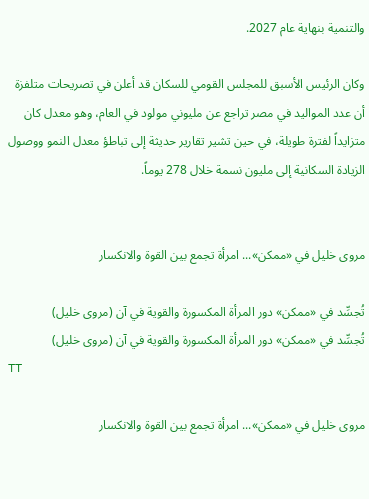والتنمية بنهاية عام 2027.

وكان الرئيس الأسبق للمجلس القومي للسكان قد أعلن في تصريحات متلفزة أن عدد المواليد في مصر تراجع عن مليوني مولود في العام، وهو معدل كان متزايداً لفترة طويلة، في حين تشير تقارير حديثة إلى تباطؤ معدل النمو ووصول الزيادة السكانية إلى مليون نسمة خلال 278 يوماً.


مروى خليل في «ممكن»... امرأة تجمع بين القوة والانكسار

تُجسِّد في «ممكن» دور المرأة المكسورة والقوية في آن (مروى خليل)
تُجسِّد في «ممكن» دور المرأة المكسورة والقوية في آن (مروى خليل)
TT

مروى خليل في «ممكن»... امرأة تجمع بين القوة والانكسار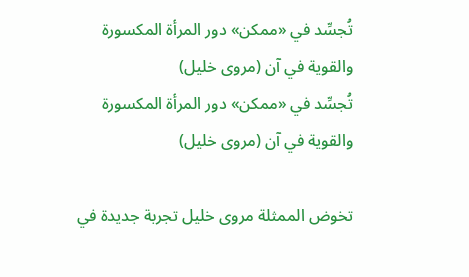تُجسِّد في «ممكن» دور المرأة المكسورة والقوية في آن (مروى خليل)
تُجسِّد في «ممكن» دور المرأة المكسورة والقوية في آن (مروى خليل)

تخوض الممثلة مروى خليل تجربة جديدة في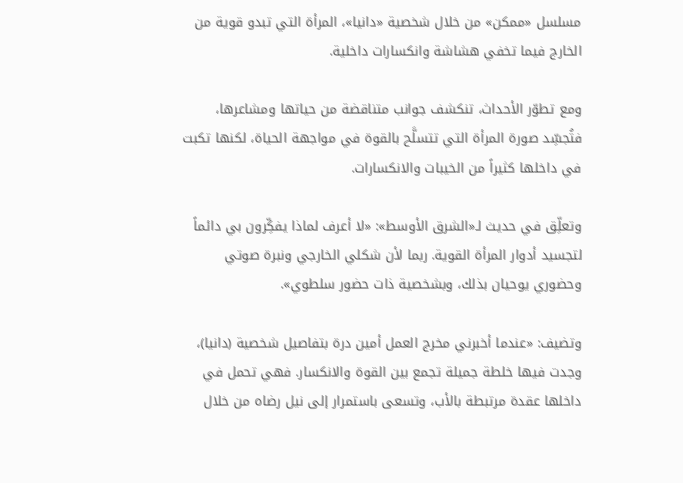مسلسل «ممكن» من خلال شخصية «دانيا»، المرأة التي تبدو قوية من الخارج فيما تخفي هشاشة وانكسارات داخلية.

ومع تطوّر الأحداث، تنكشف جوانب متناقضة من حياتها ومشاعرها، فتُجسِّد صورة المرأة التي تتسلَّح بالقوة في مواجهة الحياة، لكنها تكبت في داخلها كثيراً من الخيبات والانكسارات.

وتعلِّق في حديث لـ«الشرق الأوسط»: «لا أعرف لماذا يفكِّرون بي دائماً لتجسيد أدوار المرأة القوية. ربما لأن شكلي الخارجي ونبرة صوتي وحضوري يوحيان بذلك، وبشخصية ذات حضور سلطوي».

وتضيف: «عندما أخبرني مخرج العمل أمين درة بتفاصيل شخصية (دانيا)، وجدت فيها خلطة جميلة تجمع بين القوة والانكسار. فهي تحمل في داخلها عقدة مرتبطة بالأب، وتسعى باستمرار إلى نيل رضاه من خلال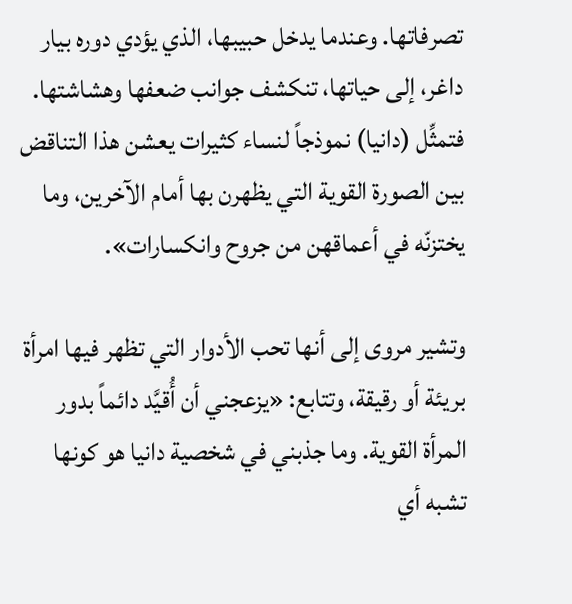تصرفاتها. وعندما يدخل حبيبها، الذي يؤدي دوره بيار داغر، إلى حياتها، تنكشف جوانب ضعفها وهشاشتها. فتمثِّل (دانيا) نموذجاً لنساء كثيرات يعشن هذا التناقض بين الصورة القوية التي يظهرن بها أمام الآخرين، وما يختزنّه في أعماقهن من جروح وانكسارات».

وتشير مروى إلى أنها تحب الأدوار التي تظهر فيها امرأة بريئة أو رقيقة، وتتابع: «يزعجني أن أُقيَّد دائماً بدور المرأة القوية. وما جذبني في شخصية دانيا هو كونها تشبه أي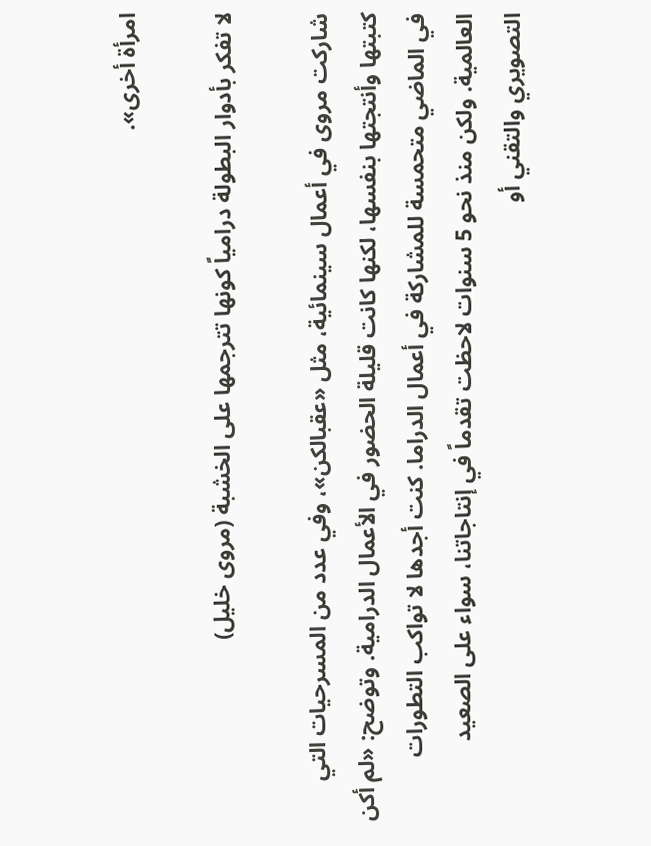امرأة أخرى».

لا تفكر بأدوار البطولة درامياً كونها تترجمها على الخشبة (مروى خليل)

شاركت مروى في أعمال سينمائية، مثل «عقبالكن»، وفي عدد من المسرحيات التي كتبتها وأنتجتها بنفسها، لكنها كانت قليلة الحضور في الأعمال الدرامية. وتوضح: «لم أكن في الماضي متحمسة للمشاركة في أعمال الدراما. كنت أجدها لا تواكب التطورات العالمية. ولكن منذ نحو 5 سنوات لاحظت تقدماً في إنتاجاتنا، سواء على الصعيد التصويري والتقني أو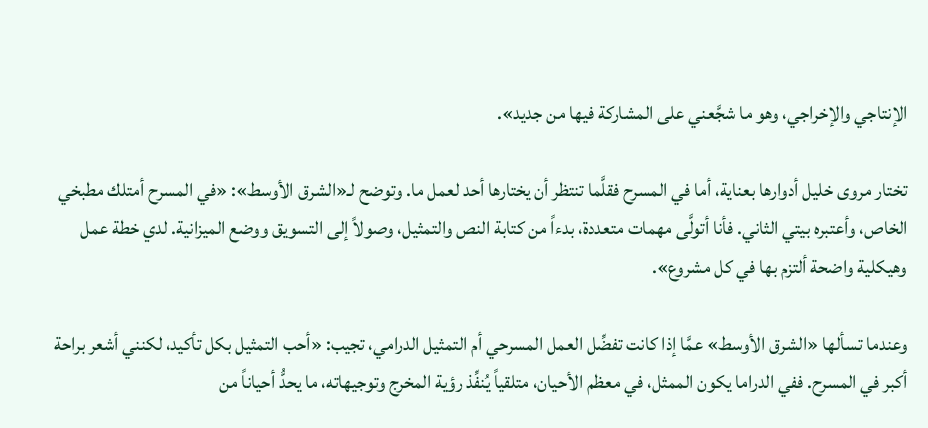الإنتاجي والإخراجي، وهو ما شجَّعني على المشاركة فيها من جديد».

تختار مروى خليل أدوارها بعناية، أما في المسرح فقلَّما تنتظر أن يختارها أحد لعمل ما. وتوضح لـ«الشرق الأوسط»: «في المسرح أمتلك مطبخي الخاص، وأعتبره بيتي الثاني. فأنا أتولَّى مهمات متعددة، بدءاً من كتابة النص والتمثيل، وصولاً إلى التسويق ووضع الميزانية. لدي خطة عمل وهيكلية واضحة ألتزم بها في كل مشروع».

وعندما تسألها «الشرق الأوسط» عمَّا إذا كانت تفضِّل العمل المسرحي أم التمثيل الدرامي، تجيب: «أحب التمثيل بكل تأكيد، لكنني أشعر براحة أكبر في المسرح. ففي الدراما يكون الممثل، في معظم الأحيان، متلقياً يُنفِّذ رؤية المخرج وتوجيهاته، ما يحدُّ أحياناً من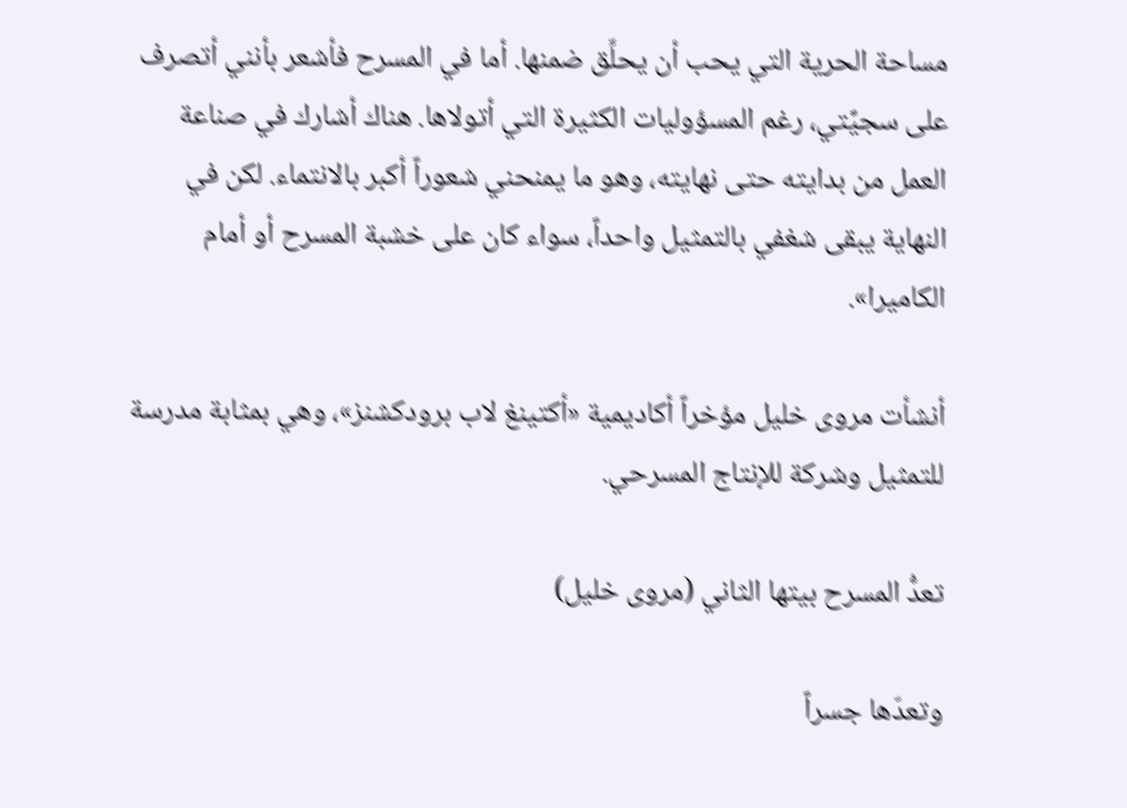مساحة الحرية التي يحب أن يحلِّق ضمنها. أما في المسرح فأشعر بأنني أتصرف على سجيَّتي، رغم المسؤوليات الكثيرة التي أتولاها. هناك أشارك في صناعة العمل من بدايته حتى نهايته، وهو ما يمنحني شعوراً أكبر بالانتماء. لكن في النهاية يبقى شغفي بالتمثيل واحداً، سواء كان على خشبة المسرح أو أمام الكاميرا».

أنشأت مروى خليل مؤخراً أكاديمية «أكتينغ لاب برودكشنز»، وهي بمثابة مدرسة للتمثيل وشركة للإنتاج المسرحي.

تعدُّ المسرح بيتها الثاني (مروى خليل)

وتعدّها جسراً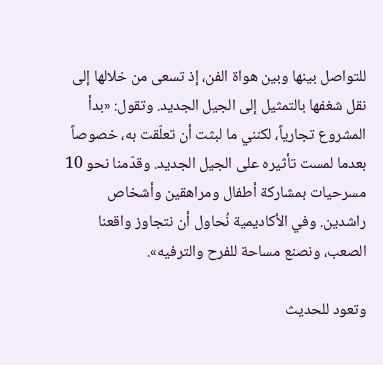للتواصل بينها وبين هواة الفن، إذ تسعى من خلالها إلى نقل شغفها بالتمثيل إلى الجيل الجديد. وتقول: «بدأ المشروع تجارياً، لكنني ما لبثت أن تعلّقت به، خصوصاً بعدما لمست تأثيره على الجيل الجديد. وقدّمنا نحو 10 مسرحيات بمشاركة أطفال ومراهقين وأشخاص راشدين. وفي الأكاديمية نُحاول أن نتجاوز واقعنا الصعب، ونصنع مساحة للفرح والترفيه».

وتعود للحديث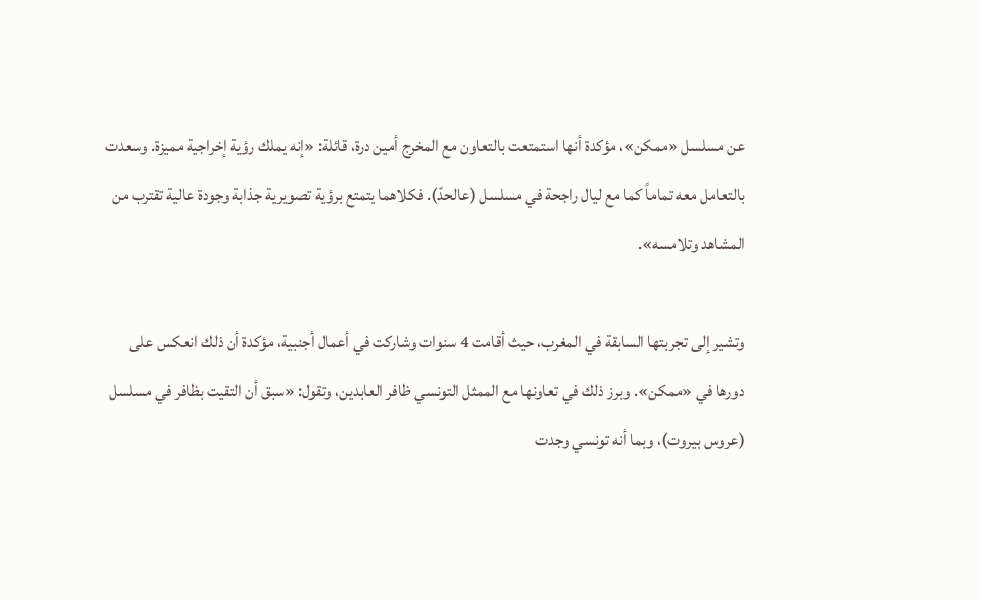عن مسلسل «ممكن»، مؤكدة أنها استمتعت بالتعاون مع المخرج أمين درة، قائلة: «إنه يملك رؤية إخراجية مميزة. وسعدت بالتعامل معه تماماً كما مع ليال راجحة في مسلسل (عالحدّ). فكلاهما يتمتع برؤية تصويرية جذابة وجودة عالية تقترب من المشاهد وتلامسه».

وتشير إلى تجربتها السابقة في المغرب، حيث أقامت 4 سنوات وشاركت في أعمال أجنبية، مؤكدة أن ذلك انعكس على دورها في «ممكن». وبرز ذلك في تعاونها مع الممثل التونسي ظافر العابدين، وتقول: «سبق أن التقيت بظافر في مسلسل (عروس بيروت)، وبما أنه تونسي وجدت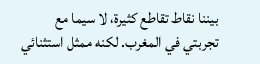بيننا نقاط تقاطع كثيرة، لا سيما مع تجربتي في المغرب. لكنه ممثل استثنائي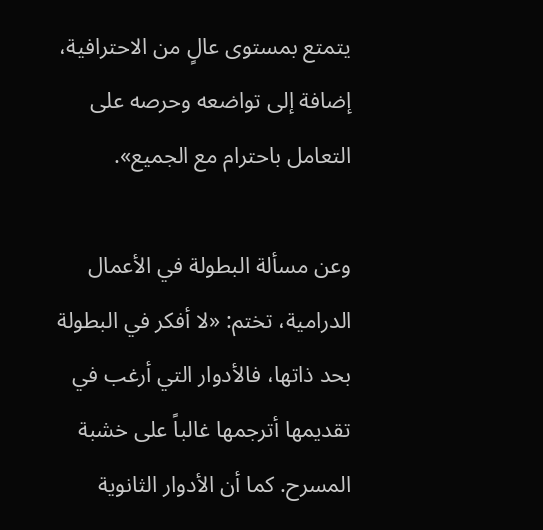يتمتع بمستوى عالٍ من الاحترافية، إضافة إلى تواضعه وحرصه على التعامل باحترام مع الجميع».

وعن مسألة البطولة في الأعمال الدرامية، تختم: «لا أفكر في البطولة بحد ذاتها، فالأدوار التي أرغب في تقديمها أترجمها غالباً على خشبة المسرح. كما أن الأدوار الثانوية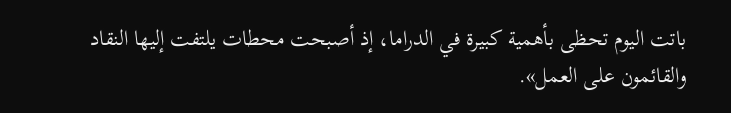باتت اليوم تحظى بأهمية كبيرة في الدراما، إذ أصبحت محطات يلتفت إليها النقاد والقائمون على العمل».